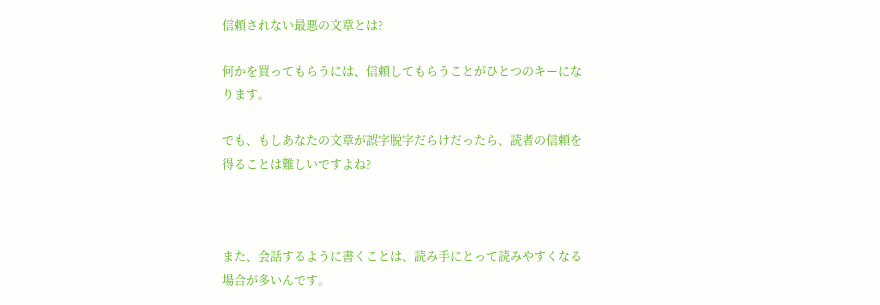信頼されない最悪の文章とは?

何かを買ってもらうには、信頼してもらうことがひとつのキーになります。

でも、もしあなたの文章が誤字脱字だらけだったら、読者の信頼を得ることは難しいですよね?



また、会話するように書くことは、読み手にとって読みやすくなる場合が多いんです。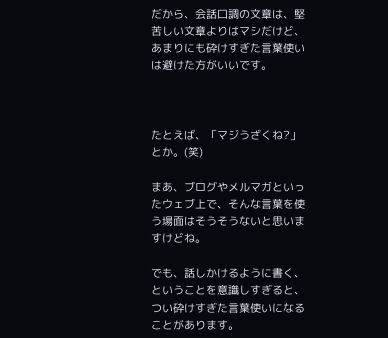だから、会話口調の文章は、堅苦しい文章よりはマシだけど、あまりにも砕けすぎた言葉使いは避けた方がいいです。



たとえば、「マジうざくね?」 とか。(笑)

まあ、ブログやメルマガといったウェブ上で、そんな言葉を使う場面はそうそうないと思いますけどね。

でも、話しかけるように書く、ということを意識しすぎると、つい砕けすぎた言葉使いになることがあります。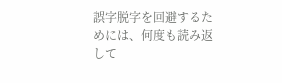誤字脱字を回避するためには、何度も読み返して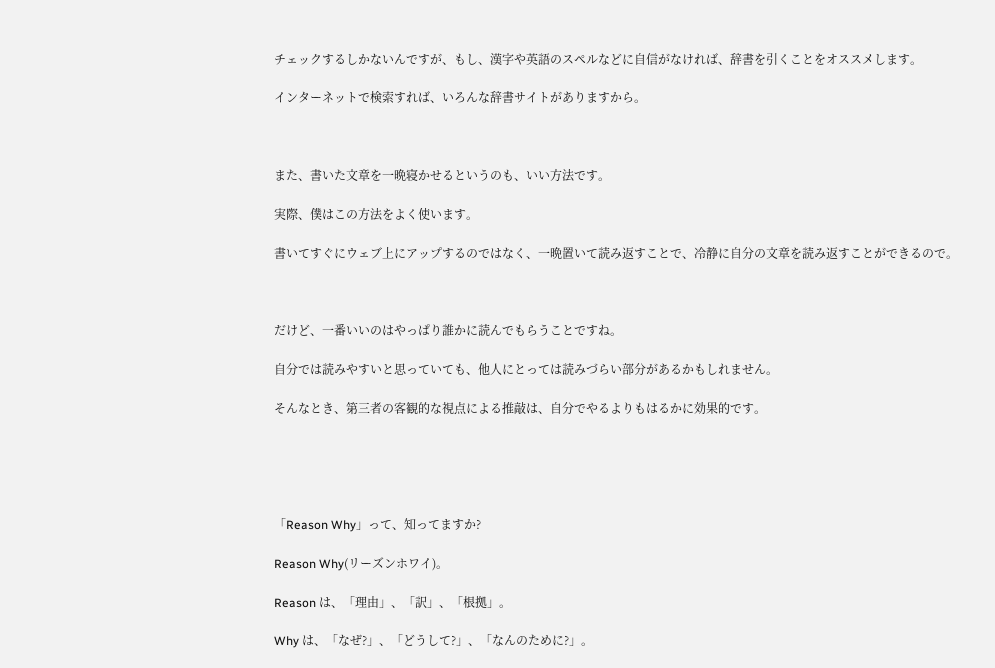チェックするしかないんですが、もし、漢字や英語のスペルなどに自信がなければ、辞書を引くことをオススメします。

インターネットで検索すれば、いろんな辞書サイトがありますから。



また、書いた文章を一晩寝かせるというのも、いい方法です。

実際、僕はこの方法をよく使います。

書いてすぐにウェブ上にアップするのではなく、一晩置いて読み返すことで、冷静に自分の文章を読み返すことができるので。



だけど、一番いいのはやっぱり誰かに読んでもらうことですね。

自分では読みやすいと思っていても、他人にとっては読みづらい部分があるかもしれません。

そんなとき、第三者の客観的な視点による推敲は、自分でやるよりもはるかに効果的です。





「Reason Why」って、知ってますか?

Reason Why(リーズンホワイ)。

Reason は、「理由」、「訳」、「根拠」。

Why は、「なぜ?」、「どうして?」、「なんのために?」。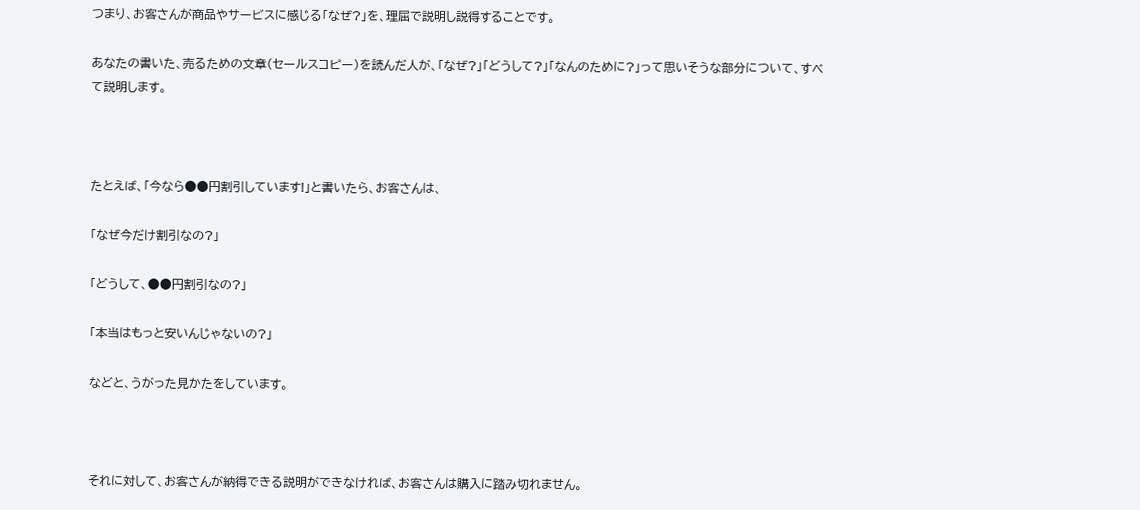つまり、お客さんが商品やサービスに感じる「なぜ?」を、理屈で説明し説得することです。

あなたの書いた、売るための文章(セールスコピー)を読んだ人が、「なぜ?」「どうして?」「なんのために?」って思いそうな部分について、すべて説明します。



たとえば、「今なら●●円割引しています!」と書いたら、お客さんは、

「なぜ今だけ割引なの?」

「どうして、●●円割引なの?」

「本当はもっと安いんじゃないの?」

などと、うがった見かたをしています。



それに対して、お客さんが納得できる説明ができなければ、お客さんは購入に踏み切れません。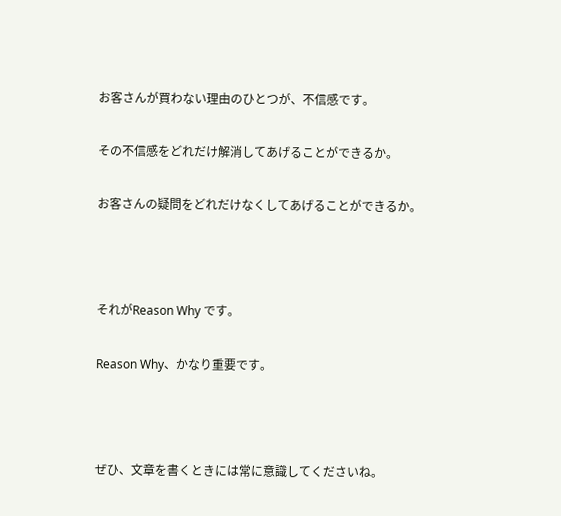お客さんが買わない理由のひとつが、不信感です。

その不信感をどれだけ解消してあげることができるか。

お客さんの疑問をどれだけなくしてあげることができるか。



それがReason Why です。

Reason Why、かなり重要です。



ぜひ、文章を書くときには常に意識してくださいね。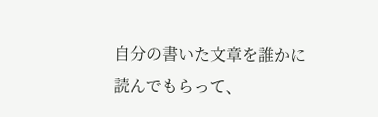自分の書いた文章を誰かに読んでもらって、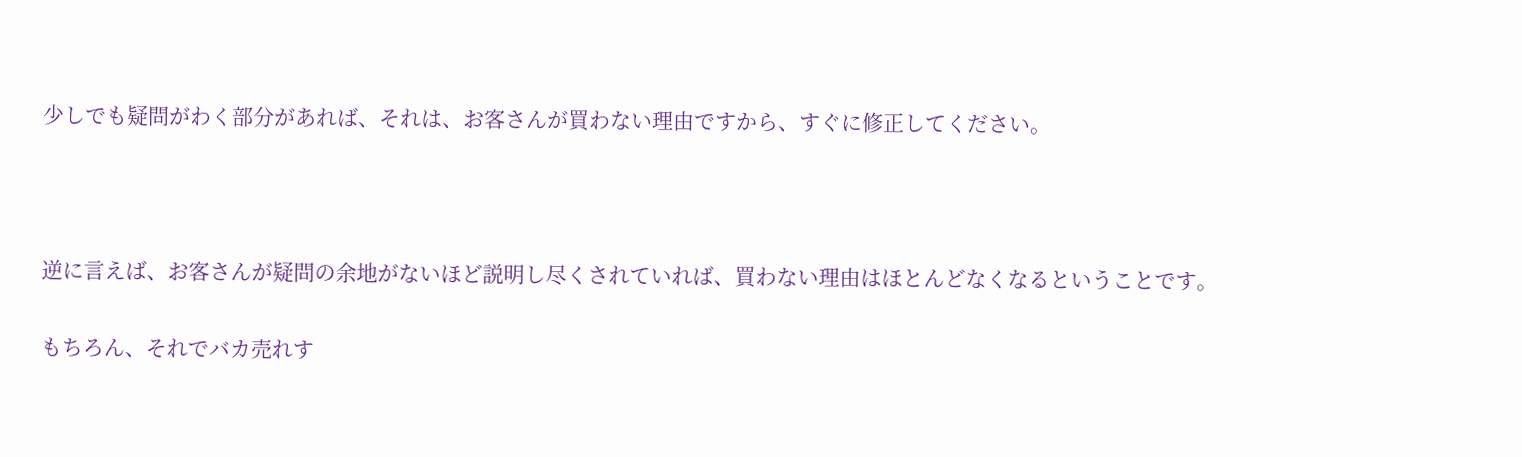少しでも疑問がわく部分があれば、それは、お客さんが買わない理由ですから、すぐに修正してください。



逆に言えば、お客さんが疑問の余地がないほど説明し尽くされていれば、買わない理由はほとんどなくなるということです。

もちろん、それでバカ売れす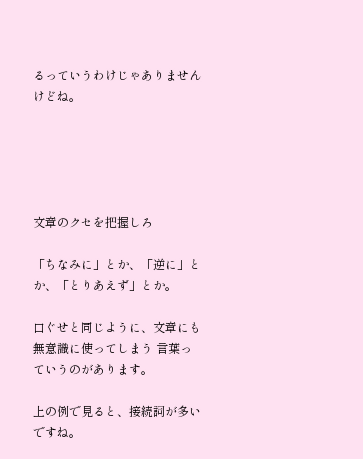るっていうわけじゃありませんけどね。





文章のクセを把握しろ

「ちなみに」とか、「逆に」とか、「とりあえず」とか。

口ぐせと同じように、文章にも無意識に使ってしまう 言葉っていうのがあります。

上の例で見ると、接続詞が多いですね。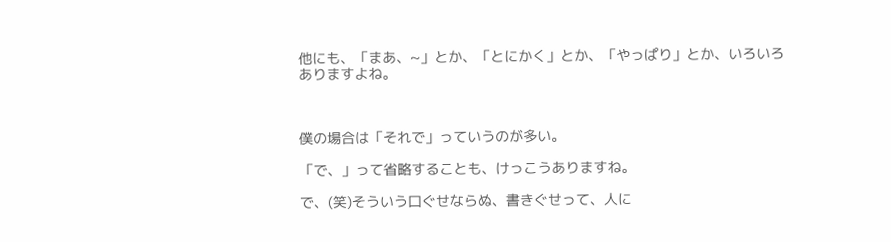他にも、「まあ、~」とか、「とにかく」とか、「やっぱり」とか、いろいろありますよね。



僕の場合は「それで」っていうのが多い。

「で、」って省略することも、けっこうありますね。

で、(笑)そういう口ぐせならぬ、書きぐせって、人に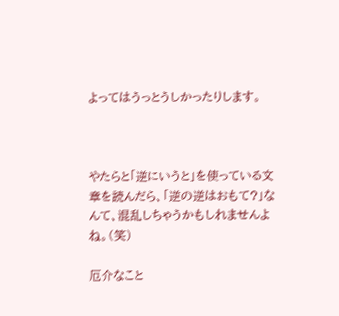よってはうっとうしかったりします。



やたらと「逆にいうと」を使っている文章を読んだら、「逆の逆はおもて?」なんて、混乱しちゃうかもしれませんよね。(笑)

厄介なこと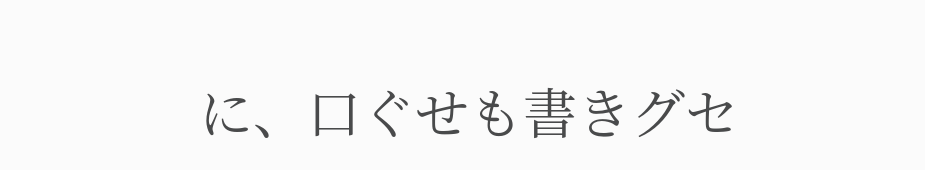に、口ぐせも書きグセ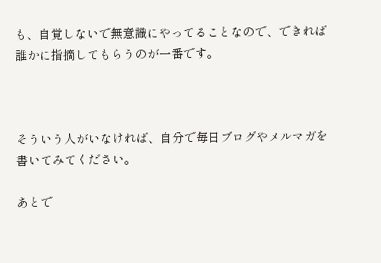も、自覚しないで無意識にやってることなので、できれば誰かに指摘してもらうのが一番です。



そういう人がいなければ、自分で毎日ブログやメルマガを書いてみてください。

あとで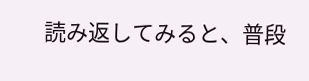読み返してみると、普段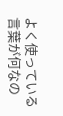よく使っている言葉が何なの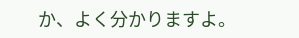か、よく分かりますよ。